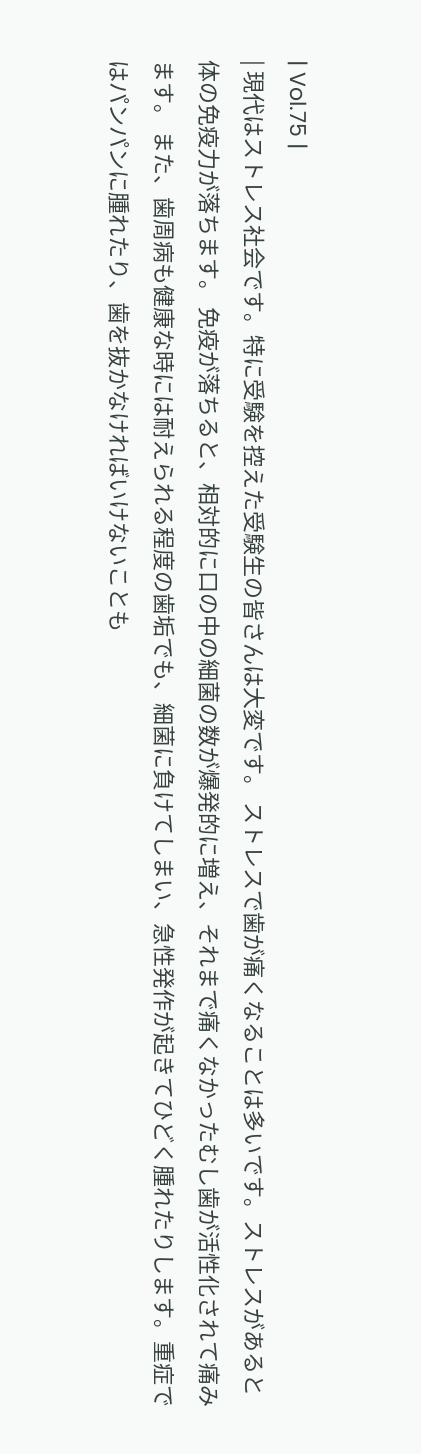| Vol.75 |
| 現代はストレス社会です。特に受験を控えた受験生の皆さんは大変です。 ストレスで歯が痛くなることは多いです。ストレスがあると体の免疫力が落ちます。 免疫が落ちると、相対的に口の中の細菌の数が爆発的に増え、それまで痛くなかったむし歯が活性化されて痛みます。 また、歯周病も健康な時には耐えられる程度の歯垢でも、細菌に負けてしまい、急性発作が起きてひどく腫れたりします。重症ではパンパンに腫れたり、歯を抜かなければいけないことも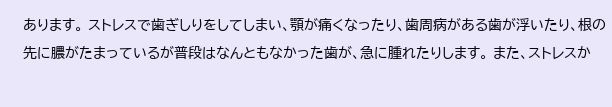あります。 ストレスで歯ぎしりをしてしまい、顎が痛くなったり、歯周病がある歯が浮いたり、根の先に膿がたまっているが普段はなんともなかった歯が、急に腫れたりします。 また、ストレスか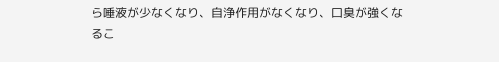ら唾液が少なくなり、自浄作用がなくなり、口臭が強くなるこ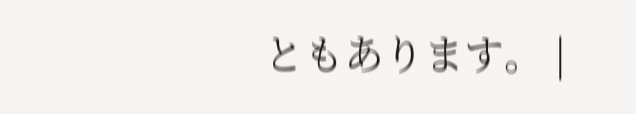ともあります。 |